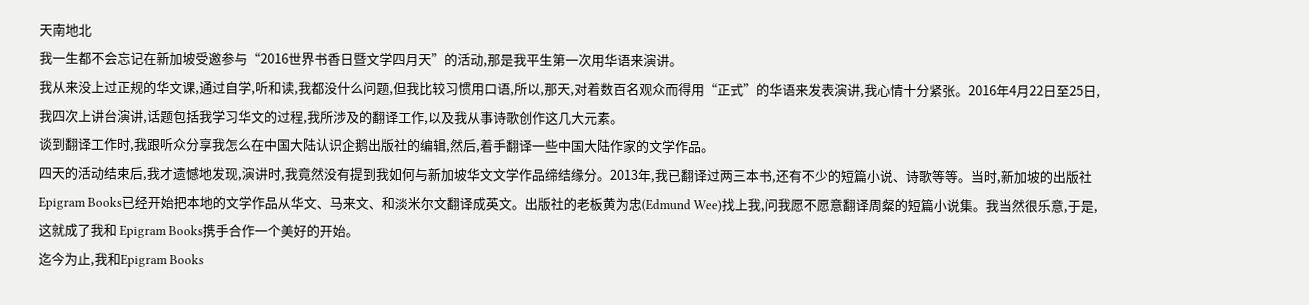天南地北
我一生都不会忘记在新加坡受邀参与“2016世界书香日暨文学四月天”的活动,那是我平生第一次用华语来演讲。
我从来没上过正规的华文课,通过自学,听和读,我都没什么问题,但我比较习惯用口语,所以,那天,对着数百名观众而得用“正式”的华语来发表演讲,我心情十分紧张。2016年4月22日至25日,我四次上讲台演讲,话题包括我学习华文的过程,我所涉及的翻译工作,以及我从事诗歌创作这几大元素。
谈到翻译工作时,我跟听众分享我怎么在中国大陆认识企鹅出版社的编辑,然后,着手翻译一些中国大陆作家的文学作品。
四天的活动结束后,我才遗憾地发现,演讲时,我竟然没有提到我如何与新加坡华文文学作品缔结缘分。2013年,我已翻译过两三本书,还有不少的短篇小说、诗歌等等。当时,新加坡的出版社 Epigram Books已经开始把本地的文学作品从华文、马来文、和淡米尔文翻译成英文。出版社的老板黄为忠(Edmund Wee)找上我,问我愿不愿意翻译周粲的短篇小说集。我当然很乐意,于是,这就成了我和 Epigram Books携手合作一个美好的开始。
迄今为止,我和Epigram Books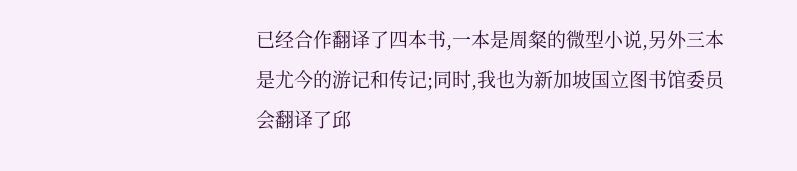已经合作翻译了四本书,一本是周粲的微型小说,另外三本是尤今的游记和传记;同时,我也为新加坡国立图书馆委员会翻译了邱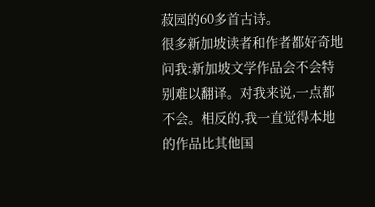菽园的60多首古诗。
很多新加坡读者和作者都好奇地问我:新加坡文学作品会不会特别难以翻译。对我来说,一点都不会。相反的,我一直觉得本地的作品比其他国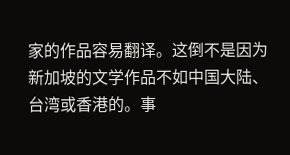家的作品容易翻译。这倒不是因为新加坡的文学作品不如中国大陆、台湾或香港的。事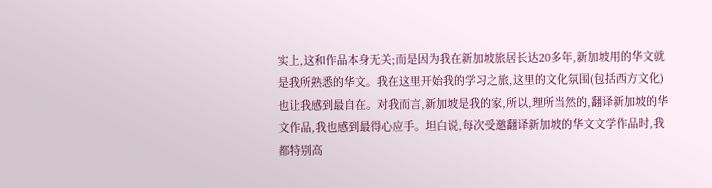实上,这和作品本身无关;而是因为我在新加坡旅居长达20多年,新加坡用的华文就是我所熟悉的华文。我在这里开始我的学习之旅,这里的文化氛围(包括西方文化)也让我感到最自在。对我而言,新加坡是我的家,所以,理所当然的,翻译新加坡的华文作品,我也感到最得心应手。坦白说,每次受邀翻译新加坡的华文文学作品时,我都特别高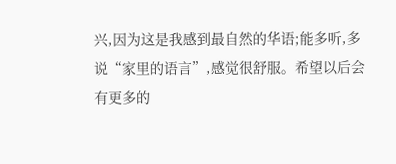兴,因为这是我感到最自然的华语;能多听,多说“家里的语言”,感觉很舒服。希望以后会有更多的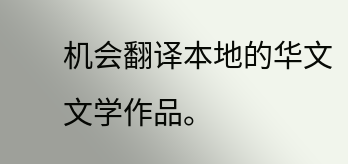机会翻译本地的华文文学作品。